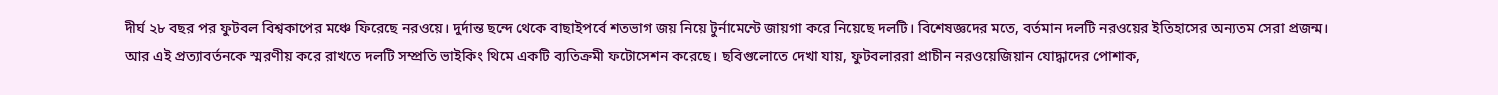দীর্ঘ ২৮ বছর পর ফুটবল বিশ্বকাপের মঞ্চে ফিরেছে নরওয়ে। দুর্দান্ত ছন্দে থেকে বাছাইপর্বে শতভাগ জয় নিয়ে টুর্নামেন্টে জায়গা করে নিয়েছে দলটি। বিশেষজ্ঞদের মতে, বর্তমান দলটি নরওয়ের ইতিহাসের অন্যতম সেরা প্রজন্ম।
আর এই প্রত্যাবর্তনকে স্মরণীয় করে রাখতে দলটি সম্প্রতি ভাইকিং থিমে একটি ব্যতিক্রমী ফটোসেশন করেছে। ছবিগুলোতে দেখা যায়, ফুটবলাররা প্রাচীন নরওয়েজিয়ান যোদ্ধাদের পোশাক,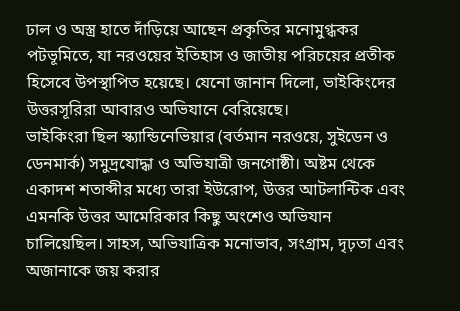ঢাল ও অস্ত্র হাতে দাঁড়িয়ে আছেন প্রকৃতির মনোমুগ্ধকর পটভূমিতে, যা নরওয়ের ইতিহাস ও জাতীয় পরিচয়ের প্রতীক হিসেবে উপস্থাপিত হয়েছে। যেনো জানান দিলো, ভাইকিংদের উত্তরসূরিরা আবারও অভিযানে বেরিয়েছে।
ভাইকিংরা ছিল স্ক্যান্ডিনেভিয়ার (বর্তমান নরওয়ে, সুইডেন ও ডেনমার্ক) সমুদ্রযোদ্ধা ও অভিযাত্রী জনগোষ্ঠী। অষ্টম থেকে একাদশ শতাব্দীর মধ্যে তারা ইউরোপ, উত্তর আটলান্টিক এবং এমনকি উত্তর আমেরিকার কিছু অংশেও অভিযান চালিয়েছিল। সাহস, অভিযাত্রিক মনোভাব, সংগ্রাম, দৃঢ়তা এবং অজানাকে জয় করার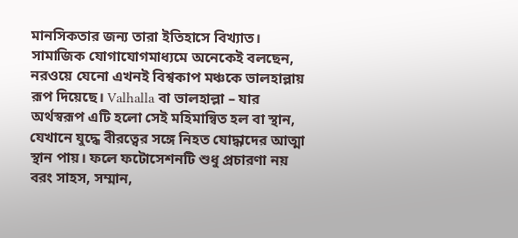মানসিকতার জন্য তারা ইতিহাসে বিখ্যাত।
সামাজিক যোগাযোগমাধ্যমে অনেকেই বলছেন, নরওয়ে যেনো এখনই বিশ্বকাপ মঞ্চকে ভালহাল্লায় রূপ দিয়েছে। Valhalla বা ভালহাল্লা – যার অর্থস্বরূপ এটি হলো সেই মহিমান্বিত হল বা স্থান, যেখানে যুদ্ধে বীরত্বের সঙ্গে নিহত যোদ্ধাদের আত্মা স্থান পায়। ফলে ফটোসেশনটি শুধু প্রচারণা নয় বরং সাহস, সম্মান,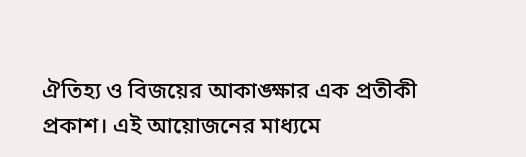ঐতিহ্য ও বিজয়ের আকাঙ্ক্ষার এক প্রতীকী প্রকাশ। এই আয়োজনের মাধ্যমে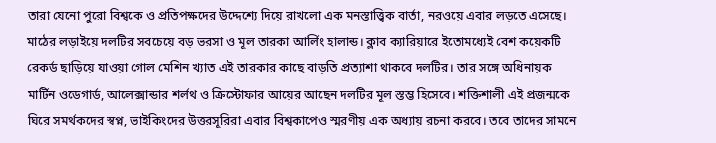তারা যেনো পুরো বিশ্বকে ও প্রতিপক্ষদের উদ্দেশ্যে দিয়ে রাখলো এক মনস্তাত্ত্বিক বার্তা, নরওয়ে এবার লড়তে এসেছে।
মাঠের লড়াইয়ে দলটির সবচেয়ে বড় ভরসা ও মূল তারকা আর্লিং হালান্ড। ক্লাব ক্যারিয়ারে ইতোমধ্যেই বেশ কয়েকটি রেকর্ড ছাড়িয়ে যাওয়া গোল মেশিন খ্যাত এই তারকার কাছে বাড়তি প্রত্যাশা থাকবে দলটির। তার সঙ্গে অধিনায়ক মার্টিন ওডেগার্ড, আলেক্সান্ডার শর্লথ ও ক্রিস্টোফার আয়ের আছেন দলটির মূল স্তম্ভ হিসেবে। শক্তিশালী এই প্রজন্মকে ঘিরে সমর্থকদের স্বপ্ন, ভাইকিংদের উত্তরসূরিরা এবার বিশ্বকাপেও স্মরণীয় এক অধ্যায় রচনা করবে। তবে তাদের সামনে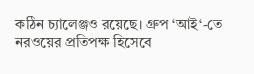কঠিন চ্যালেঞ্জও রয়েছে। গ্রুপ ‘আই‘-তে নরওয়ের প্রতিপক্ষ হিসেবে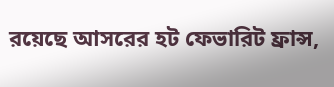রয়েছে আসরের হট ফেভারিট ফ্রান্স,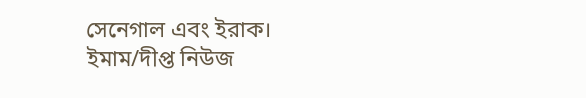সেনেগাল এবং ইরাক।
ইমাম/দীপ্ত নিউজ